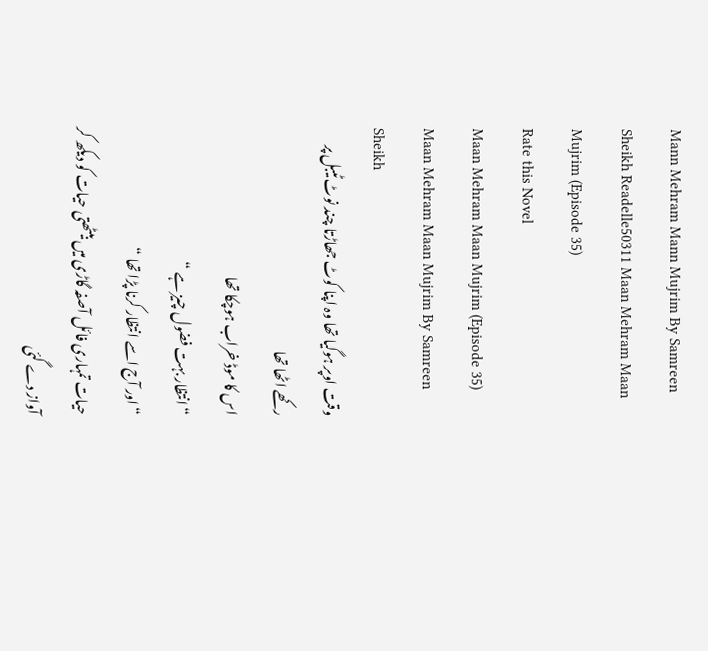Mann Mehram Mann Mujrim By Samreen Sheikh Readelle50311 Maan Mehram Maan Mujrim (Episode 35)
Rate this Novel
Maan Mehram Maan Mujrim (Episode 35)
Maan Mehram Maan Mujrim By Samreen Sheikh
وقت اوپر ہوگیا تھا وہ اپنا کوٹ جھاڑتا چند نوٹ ٹیبل پر رکھے اٹھا تھا
اس کا موڈ خراب ہوچکا تھا
“انتظار بہت فضول چیز ہے “
“اور آج اسے انتظار کرنا پڑا تھا “
حیات تمہاری فائل آصفہ گاڑی میں بیٹھتی حیات کو دیکھ کر آواز دے گئی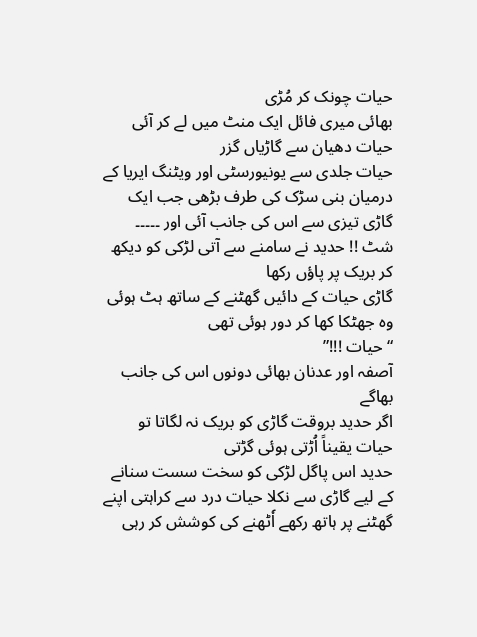حیات چونک کر مُڑی
بھائی میری فائل ایک منٹ میں لے کر آئی
حیات دھیان سے گاڑیاں گزر
حیات جلدی سے یونیورسٹی اور ویٹنگ ایریا کے درمیان بنی سڑک کی طرف بڑھی جب ایک گاڑی تیزی سے اس کی جانب آئی اور ۔۔۔۔۔
شٹ !! حدید نے سامنے سے آتی لڑکی کو دیکھ کر بریک پر پاؤں رکھا
گاڑی حیات کے دائیں گھٹنے کے ساتھ ہٹ ہوئی وہ جھٹکا کھا کر دور ہوئی تھی
“حیات !!!”
آصفہ اور عدنان بھائی دونوں اس کی جانب بھاگے
اگر حدید بروقت گاڑی کو بریک نہ لگاتا تو حیات یقیناً اُڑتی ہوئی گڑتی
حدید اس پاگل لڑکی کو سخت سست سنانے کے لیے گاڑی سے نکلا حیات درد سے کراہتی اپنے گھٹنے پر ہاتھ رکھے اٗٹھنے کی کوشش کر رہی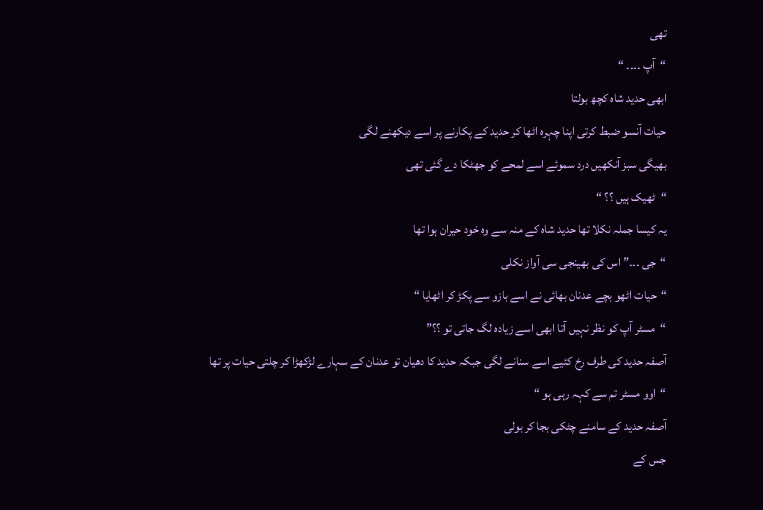تھی
“آپ ۔۔۔۔ “
ابھی حدید شاہ کچھ بولتا
حیات آنسو ضبط کرتی اپنا چہرہ اٹھا کر حدید کے پکارنے پر اسے دیکھنے لگی
بھیگی سبز آنکھیں درد سموئے اسے لمحے کو جھٹکا دے گئی تھی
“ٹھیک ہیں ؟؟ “
یہ کیسا جملہ نکلا تھا حدید شاہ کے منہ سے وہ خود حیران ہوا تھا
“جی ۔۔۔” اس کی بھینجی سی آواز نکلی
“حیات اٹھو بچے عدنان بھائی نے اسے بازو سے پکڑ کر اٹھایا “
“مسٹر آپ کو نظر نہیں آتا ابھی اسے زیادہ لگ جاتی تو ؟؟”
آصفہ حدید کی طرف رخ کئیے اسے سنانے لگی جبکہ حدید کا دھیان تو عدنان کے سہارے لڑکھڑا کر چلتی حیات پر تھا
“اوو مسٹر تم سے کہہ رہی ہو “
آصفہ حدید کے سامنے چٹکی بجا کر بولی
جس کے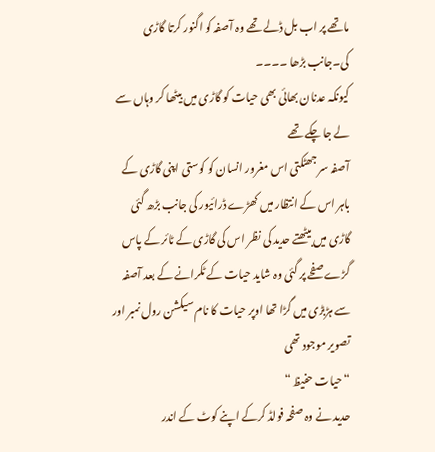ماتھے پر اب بل ڈلے تھے وہ آصفہ کو اگنور کرتا گاڑی کی۔جانب بڑھا ۔۔۔۔
کیونکہ عدنان بھائی بھی حیات کو گاڑی میں بیٹھا کر وہاں سے لے جا چکے تھے
آصفہ سر جھٹکتی اس مغرور انسان کو کوستی اپنی گاڑی کے باہر اس کے انتظار میں کھڑے ڈرائیور کی جانب بڑھ گئی
گاڑی میں بیٹھتے حدید کی نظر اس کی گاڑی کے ٹائر کے پاس گڑے صفحے پر گئی وہ شاید حیات کے ٹکرانے کے بعد آصفہ سے ہڑبڑی میں گڑا تھا اوپر حیات کا نام سیکشن رول نمبر اور تصویر موجود تھی
“حیات حفیظ “
حدید نے وہ صفحہ فولڈ کرکے اپنے کوٹ کے اندر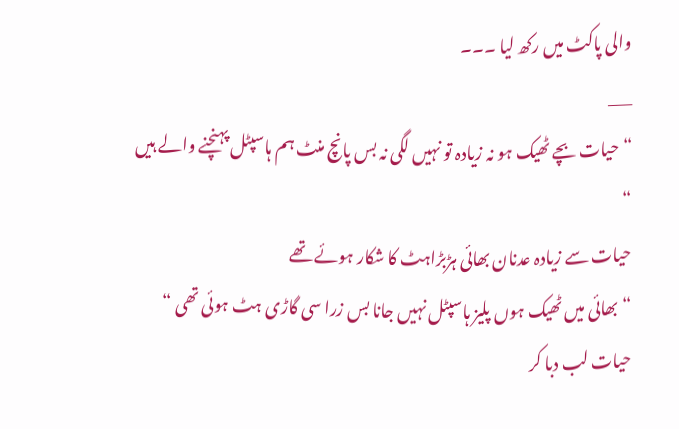والی پاکٹ میں رکھ لیا ۔۔۔
___
“حیات بچے ٹھیک ہو نہ زیادہ تو نہیں لگی نہ بس پانچ منٹ ہم ہاسپٹل پہنچنے والے ہیں “
حیات سے زیادہ عدنان بھائی ہڑبڑاہٹ کا شکار ہوئے تھے
“بھائی میں ٹھیک ہوں پلیز ہاسپٹل نہیں جانا بس زرا سی گاڑی ہٹ ہوئی تھی “
حیات لب دبا کر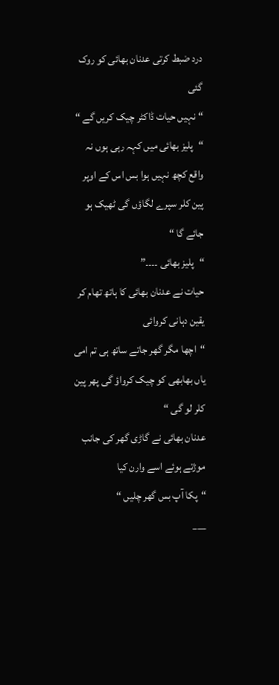درد ضبط کرتی عدنان بھائی کو روک گئی
“نہیں حیات ڈاکٹر چیک کریں گے “
“پلیز بھائی میں کہہ رہی ہوں نہ واقع کچھ نہیں ہوا بس اس کے اوپر پین کلر سپرے لگاؤں گی ٹھیک ہو جائے گا “
“پلیز بھائی ۔۔۔۔”
حیات نے عدنان بھائی کا ہاتھ تھام کر یقین دہانی کروائی
“اچھا مگر گھر جاتے ساتھ ہی تم امی یاں بھابھی کو چیک کرواؤ گی پھر پین کلر لو گی “
عدنان بھائی نے گاڑی گھر کی جانب موڑتے ہوئے اسے وارن کیا
“پکا آپ بس گھر چلیں “
___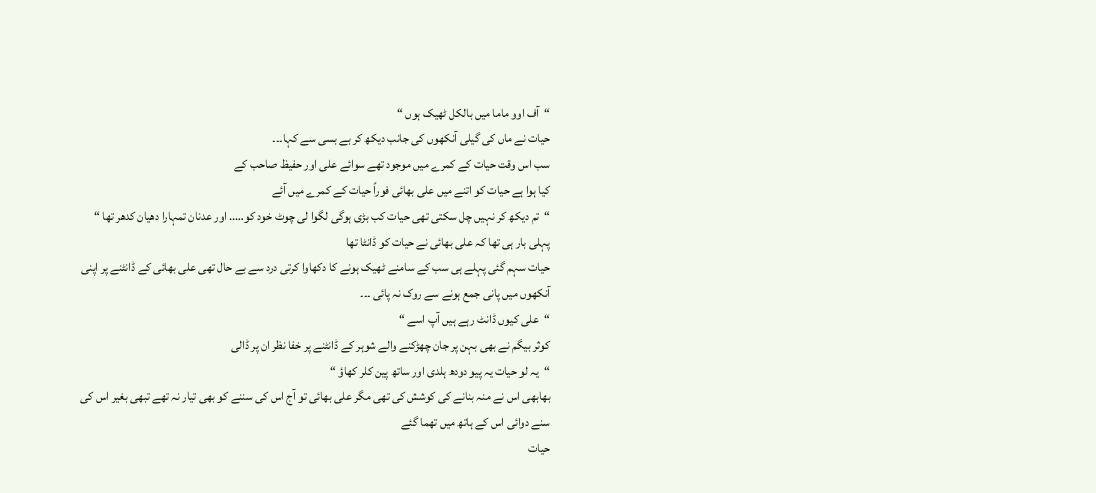“آف اوو ماما میں بالکل ٹھیک ہوں “
حیات نے ماں کی گیلی آنکھوں کی جانب دیکھ کر بے بسی سے کہا۔۔۔
سب اس وقت حیات کے کمرے میں موجود تھے سوائے علی اور حفیظ صاحب کے
کیا ہوا ہے حیات کو اتنے میں علی بھائی فوراً حیات کے کمرے میں آئے
“تم دیکھ کر نہیں چل سکتی تھی حیات کب بڑی ہوگی لگوا لی چوٹ خود کو….. اور عدنان تمہارا دھیان کدھر تھا “
پہلی بار ہی تھا کہ علی بھائی نے حیات کو ڈانٹا تھا
حیات سہم گئی پہلے ہی سب کے سامنے ٹھیک ہونے کا دکھاوا کرتی درد سے بے حال تھی علی بھائی کے ڈانٹنے پر اپنی آنکھوں میں پانی جمع ہونے سے روک نہ پائی ۔۔۔
“علی کیوں ڈانٹ رہے ہیں آپ اسے “
کوثر بیگم نے بھی بہن پر جان چھڑکنے والے شوہر کے ڈانٹنے پر خفا نظر ان پر ڈالی
“یہ لو حیات یہ پیو دودھ ہلدی اور ساتھ پین کلر کھاؤ “
بھابھی اس نے منہ بنانے کی کوشش کی تھی مگر علی بھائی تو آج اس کی سننے کو بھی تیار نہ تھے تبھی بغیر اس کی سنے دوائی اس کے ہاتھ میں تھما گئے
حیات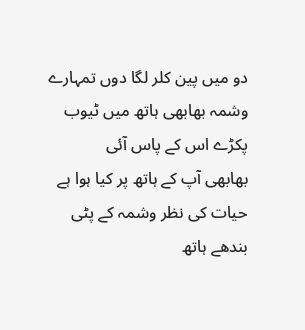دو میں پین کلر لگا دوں تمہارے وشمہ بھابھی ہاتھ میں ٹیوب پکڑے اس کے پاس آئی
بھابھی آپ کے ہاتھ پر کیا ہوا ہے حیات کی نظر وشمہ کے پٹی بندھے ہاتھ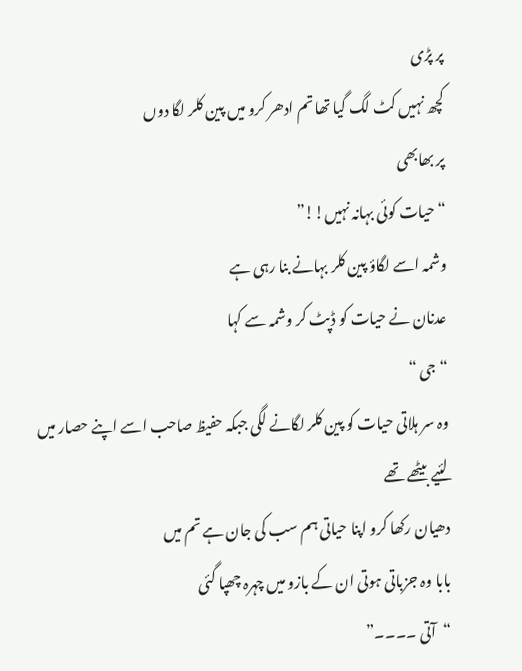پر پڑی
کچھ نہیں کٹ لگ گیا تھا تم ادھر کرو میں پین کلر لگا دوں
پر بھابھی
“حیات کوئی بہانہ نہیں!!”
وشمہ اسے لگاؤ پین کلر بہانے بنا رہی ہے
عدنان نے حیات کو ڈپٹ کر وشمہ سے کہا
“جی “
وہ سر ہلاتی حیات کو پین کلر لگانے لگی جبکہ حفیظ صاحب اسے اپنے حصار میں لئیے بیٹھے تھے
دھیان رکھا کرو اپنا حیاتی ہم سب کی جان ہے تم میں
بابا وہ جزباتی ہوتی ان کے بازو میں چہرہ چھپا گئی
“آتی ۔۔۔۔”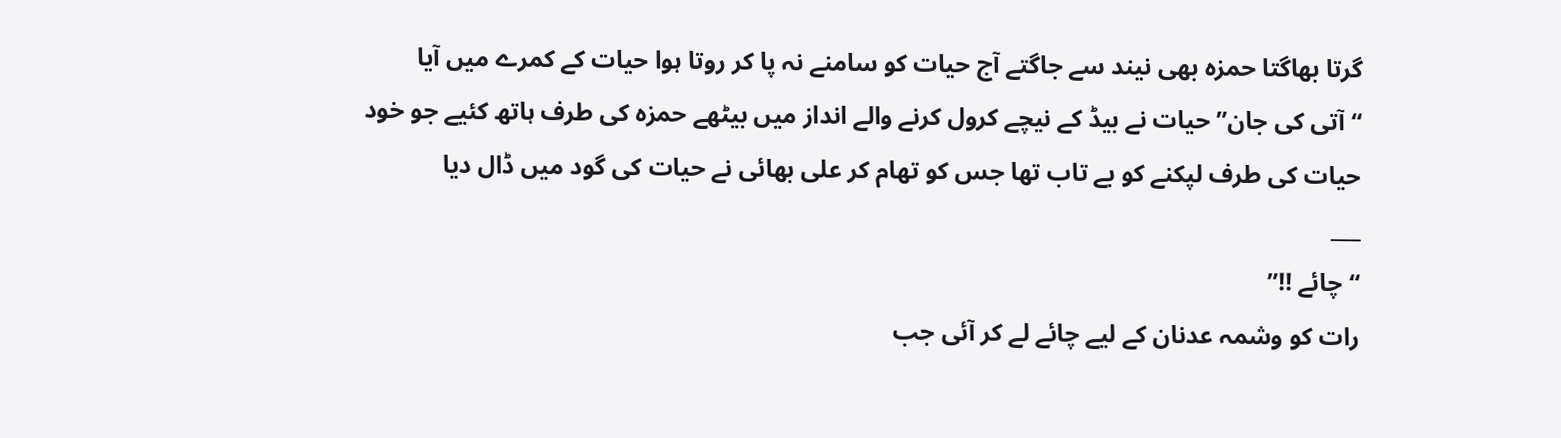گرتا بھاگتا حمزہ بھی نیند سے جاگتے آج حیات کو سامنے نہ پا کر روتا ہوا حیات کے کمرے میں آیا
“آتی کی جان” حیات نے بیڈ کے نیچے کرول کرنے والے انداز میں بیٹھے حمزہ کی طرف ہاتھ کئیے جو خود حیات کی طرف لپکنے کو بے تاب تھا جس کو تھام کر علی بھائی نے حیات کی گود میں ڈال دیا
___
“چائے !!”
رات کو وشمہ عدنان کے لیے چائے لے کر آئی جب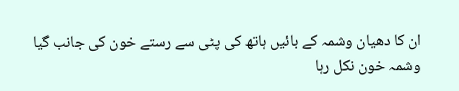ان کا دھیان وشمہ کے بائیں ہاتھ کی پٹی سے رستے خون کی جانب گیا
وشمہ خون نکل رہا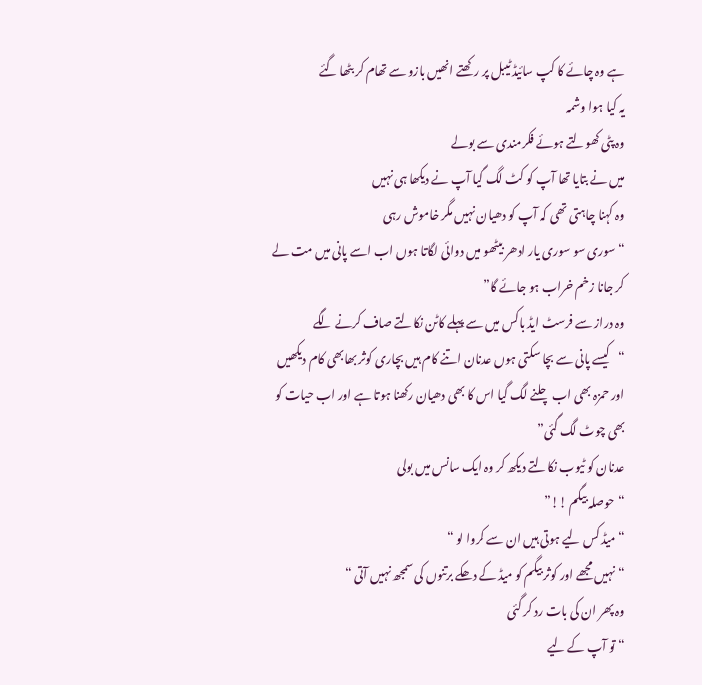ہے وہ چائے کا کپ سائیڈ ٹیبل پر رکھتے انھیں بازو سے تھام کر بٹھا گئے
یہ کیا ہوا وشمہ
وہ پٹی کھولتے ہوئے فکرمندی سے بولے
میں نے بتایا تھا آپ کو کٹ لگ گیا آپ نے دیکھا ہی نہیں
وہ کہنا چاہتی تھی کہ آپ کو دھیان نہیں مگر خاموش رہی
“سوری سو سوری یار ادھر بیٹھو میں دوائی لگاتا ہوں اب اسے پانی میں مت لے کر جانا زخم خراب ہو جائے گا”
وہ دراز سے فرسٹ ایڈ باکس میں سے پہلے کاٹن نکالتے صاف کرنے لگے
“کیسے پانی سے بچا سکتی ہوں عدنان اتنے کام ہیں بچاری کوثر بھابھی کام دیکھیں اور حمزہ بھی اب چلنے لگ گیا اس کا بھی دھیان رکھنا ہوتا ہے اور اب حیات کو بھی چوٹ لگ گئی”
عدنان کو ٹیوب نکالتے دیکھ کر وہ ایک سانس میں بولی
“حوصلہ بیگم !!”
“میڈ کس لیے ہوتی ہیں ان سے کروا لو “
“نہیں مجھے اور کوثر بیگم کو میڈ کے دھکے برتنوں کی سمجھ نہیں آتی “
وہ پھر ان کی بات رد کر گئی
“تو آپ کے لیے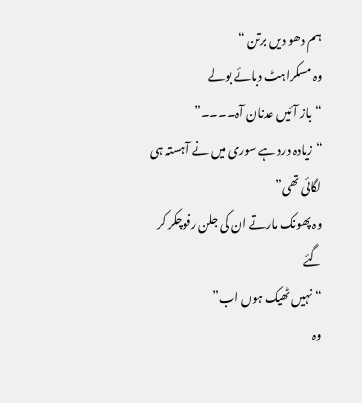ہم دھو دیں برتن “
وہ مسکراہٹ دبائے بولے
“باز آئیں عدنان آہ۔۔۔۔”
“زیادہ درد ہے سوری میں نے آہستہ ہی لگائی تھی”
وہ پھونک مارتے ان کی جلن رفوچکر کر گئے
“نہیں ٹھیک ہوں اب”
وہ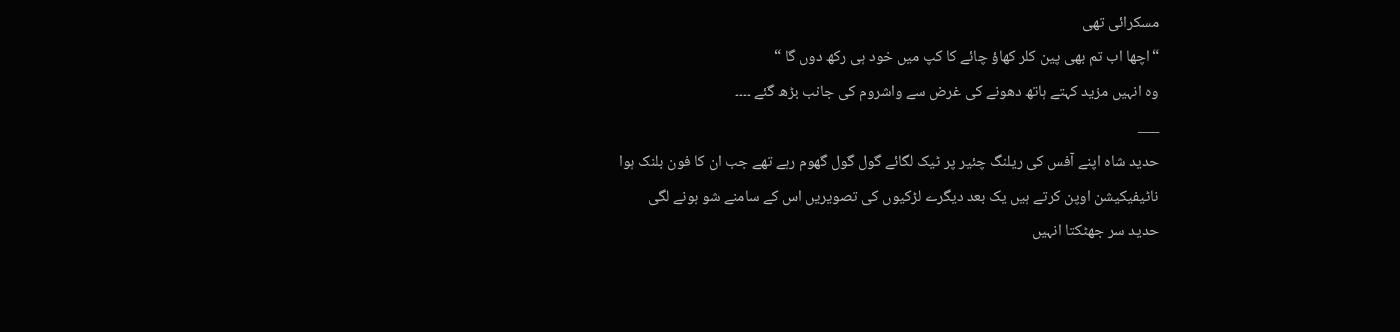مسکرائی تھی
“اچھا اب تم بھی پین کلر کھاؤ چائے کا کپ میں خود ہی رکھ دوں گا “
وہ انہیں مزید کہتے ہاتھ دھونے کی غرض سے واشروم کی جانب بڑھ گئے ۔۔۔۔
___
حدید شاہ اپنے آفس کی ریلنگ چئیر پر ٹیک لگائے گول گول گھوم رہے تھے جب ان کا فون بلنک ہوا
ناٹیفیکیشن اوپن کرتے ہیں یک بعد دیگرے لڑکیوں کی تصویریں اس کے سامنے شو ہونے لگی
حدید سر جھٹکتا انہیں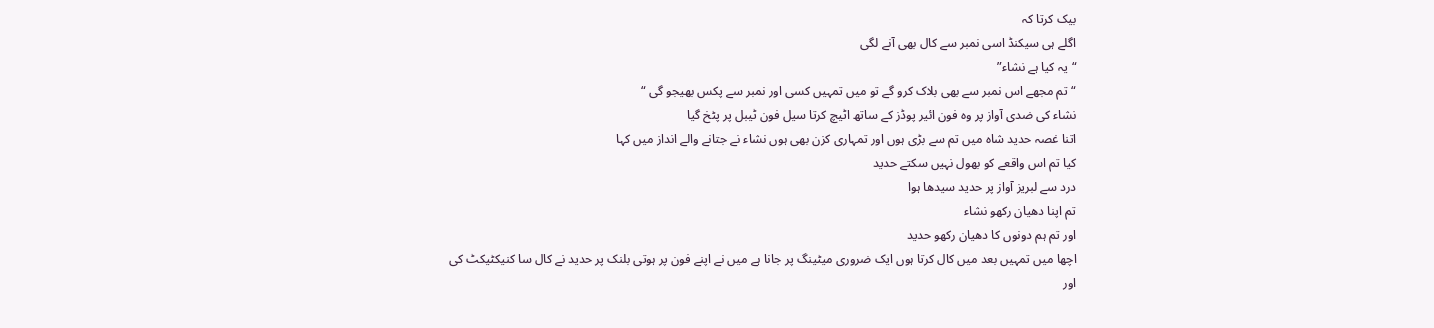بیک کرتا کہ
اگلے ہی سیکنڈ اسی نمبر سے کال بھی آنے لگی
“یہ کیا ہے نشاء”
“تم مجھے اس نمبر سے بھی بلاک کرو گے تو میں تمہیں کسی اور نمبر سے پکس بھیجو گی “
نشاء کی ضدی آواز پر وہ فون ائیر پوڈز کے ساتھ اٹیچ کرتا سیل فون ٹیبل پر پٹخ گیا
اتنا غصہ حدید شاہ میں تم سے بڑی ہوں اور تمہاری کزن بھی ہوں نشاء نے جتانے والے انداز میں کہا
کیا تم اس واقعے کو بھول نہیں سکتے حدید
درد سے لبریز آواز پر حدید سیدھا ہوا
تم اپنا دھیان رکھو نشاء
اور تم ہم دونوں کا دھیان رکھو حدید
اچھا میں تمہیں بعد میں کال کرتا ہوں ایک ضروری میٹینگ پر جانا ہے میں نے اپنے فون پر ہوتی بلنک پر حدید نے کال سا کنیکٹیکٹ کی
اور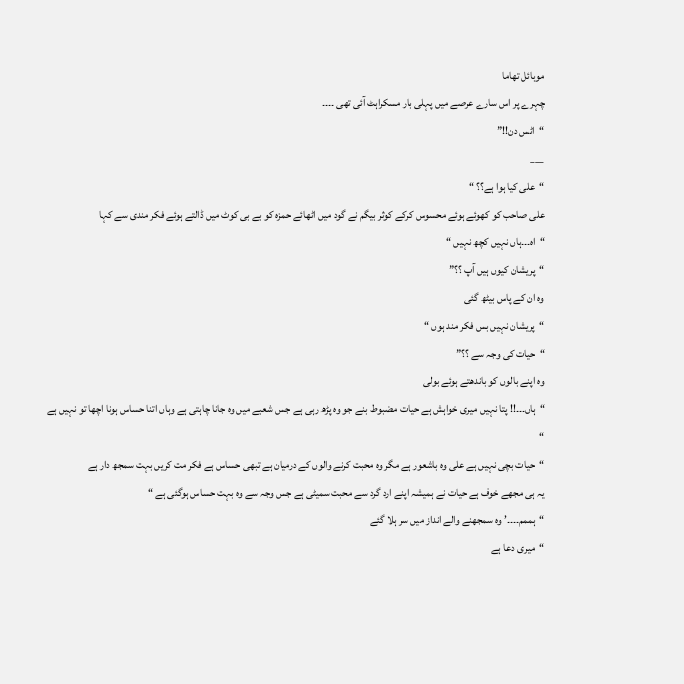موبائل تھاما
چہرے پر اس سارے عرصے میں پہلی بار مسکراہٹ آئی تھی ۔۔۔۔
“اٹس دن!!”
___
“علی کیا ہوا ہے؟؟ “
علی صاحب کو کھوئے ہوئے محسوس کرکے کوثر بیگم نے گود میں اٹھائے حمزہ کو بے بی کوٹ میں ڈالتے ہوئے فکر مندی سے کہا
“اہ۔۔۔ہاں نہیں کچھ نہیں “
“پریشان کیوں ہیں آپ ؟؟”
وہ ان کے پاس بیٹھ گئی
“پریشان نہیں بس فکر مند ہوں “
“حیات کی وجہ سے ؟؟”
وہ اپنے بالوں کو باندھتے ہوئے بولی
“ہاں۔۔۔!! پتا نہیں میری خواہش ہے حیات مضبوط بنے جو وہ پڑھ رہی ہے جس شعبے میں وہ جانا چاہتی ہے وہاں اتنا حساس ہونا اچھا تو نہیں ہے “
“حیات بچی نہیں ہے علی وہ باشعور ہے مگر وہ محبت کرنے والوں کے درمیان ہے تبھی حساس ہے فکر مت کریں بہت سمجھ دار ہے
یہ ہی مجھے خوف ہے حیات نے ہمیشہ اپنے ارد گرد سے محبت سمیٹی ہے جس وجہ سے وہ بہت حساس ہوگئی ہے “
“ہممم۔۔۔۔’ وہ سمجھنے والے انداز میں سر ہلا گئے
“میری دعا ہے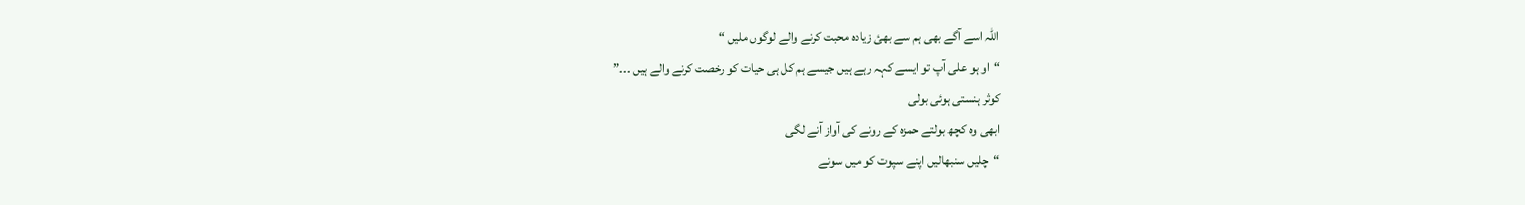اللہ اسے آگے بھی ہم سے بھئ زیادہ محبت کرنے والے لوگوں ملیں “
“او ہو علی آپ تو ایسے کہہ رہے ہیں جیسے ہم کل ہی حیات کو رخصت کرنے والے ہیں ۔۔۔”
کوثر ہنستی ہوئی بولی
ابھی وہ کچھ بولتے حمزہ کے رونے کی آواز آنے لگی
“چلیں سنبھالیں اپنے سپوت کو میں سونے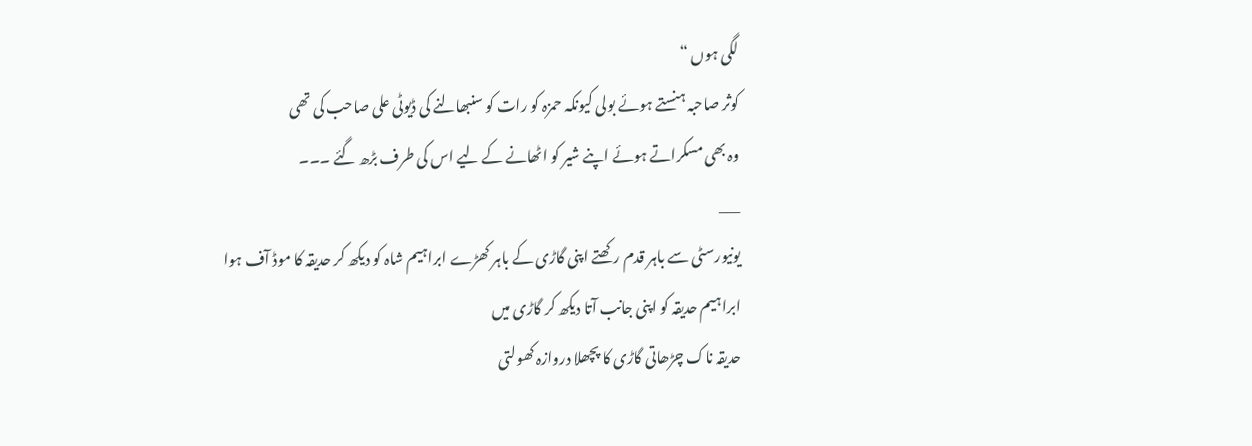لگی ہوں “
کوثر صاحبہ ہنستے ہوئے بولی کیونکہ حمزہ کو رات کو سنبھالنے کی ڈیوٹی علی صاحب کی تھی
وہ بھی مسکراتے ہوئے اپنے شیر کو اٹھانے کے لیے اس کی طرف بڑھ گئے ۔۔۔
___
یونیورسٹی سے باہر قدم رکھتے اپنی گاڑی کے باہر کھڑے ابراہیم شاہ کو دیکھ کر حدیقہ کا موڈ آف ہوا
ابراہیم حدیقہ کو اپنی جانب آتا دیکھ کر گاڑی میں
حدیقہ ناک چڑھاتی گاڑی کا پچھلا دروازہ کھولتی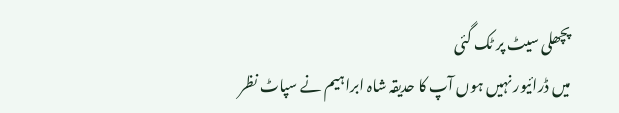پچھلی سیٹ پر ٹک گئی
میں ڈرائیور نہیں ہوں آپ کا حدیقہ شاہ ابراہیم نے سپاٹ نظر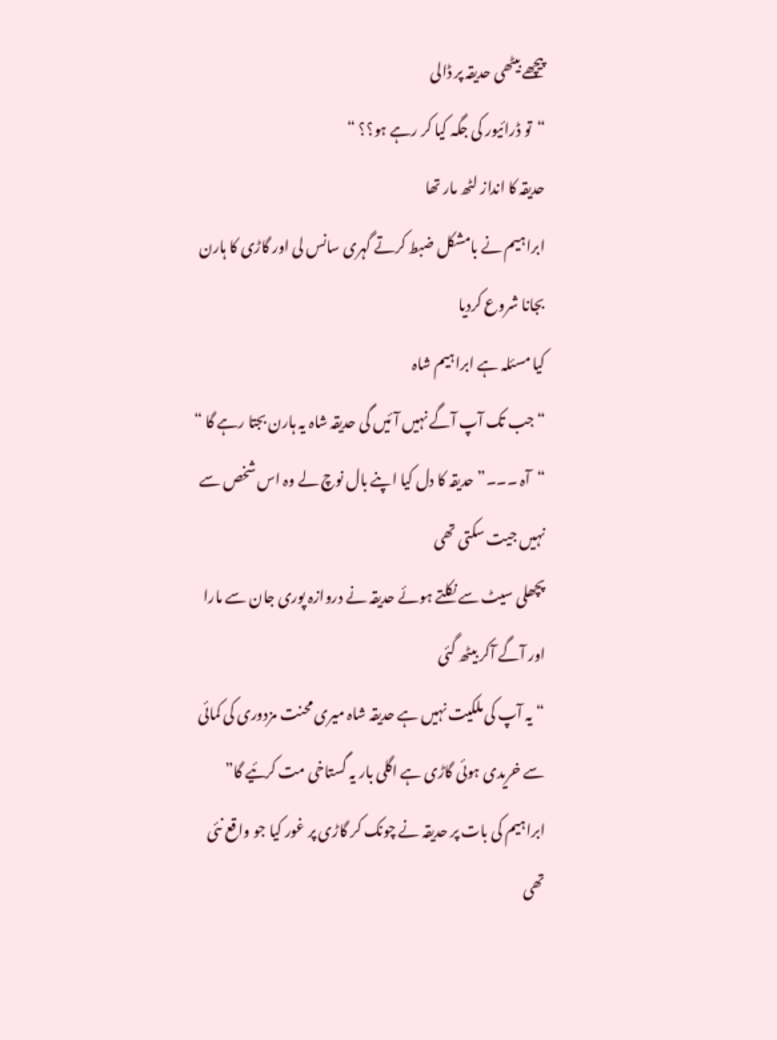پیچھے بیٹھی حدیقہ پر ڈالی
“تو ڈرائیور کی جگہ کیا کر رہے ہو؟؟ “
حدیقہ کا انداز لٹھ مار تھا
ابراہیم نے بامشکل ضبط کرتے گہری سانس لی اور گاڑی کا ہارن بجانا شروع کردیا
کیا مسئلہ ہے ابراہیم شاہ
“جب تک آپ آگے نہیں آئیں گی حدیقہ شاہ یہ ہارن بجتا رہے گا “
“آہ ۔۔۔”حدیقہ کا دل کیا اپنے بال نوچ لے وہ اس شخص سے نہیں جیت سکتی تھی
پچھلی سیٹ سے نکلتے ہوئے حدیقہ نے دروازہ پوری جان سے مارا
اور آگے آکر بیٹھ گئی
“یہ آپ کی ملکیت نہیں ہے حدیقہ شاہ میری محنت مزدوری کی کمائی سے خریدی ہوئی گاڑی ہے اگلی بار یہ گستاخی مت کرئیے گا”
ابراہیم کی بات پر حدیقہ نے چونک کر گاڑی پر غور کیا جو واقع نئی تھی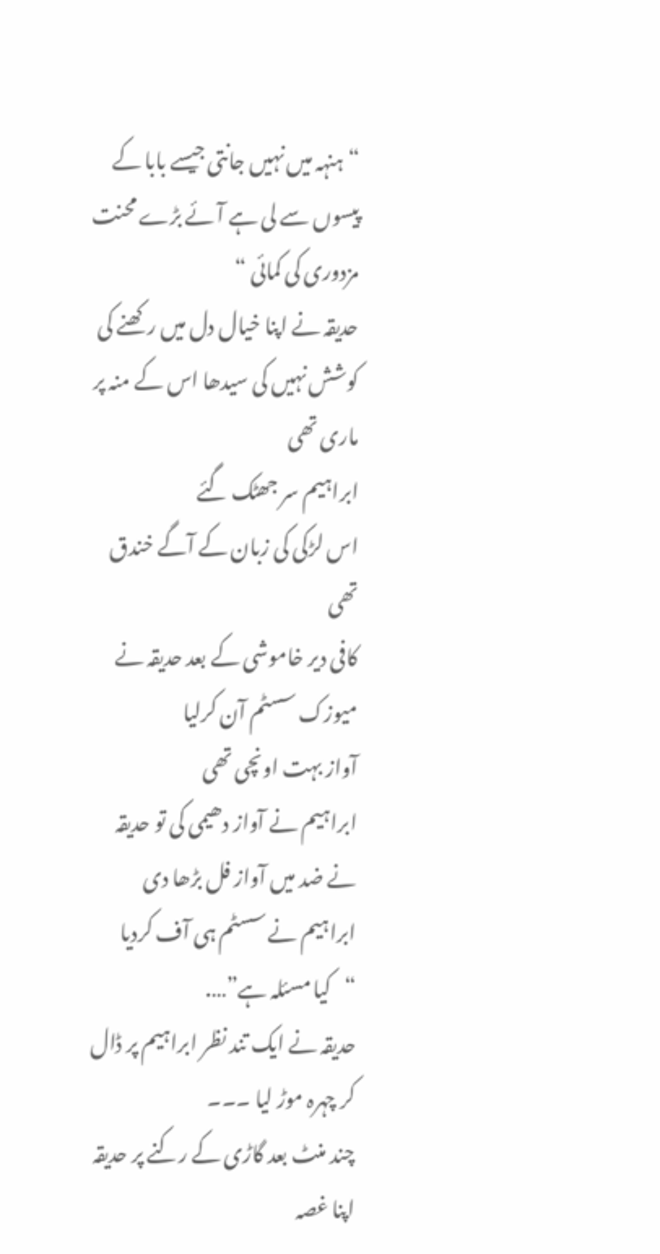“ہنہہ میں نہیں جانتی جیسے بابا کے پیسوں سے لی ہے آئے بڑے محنت مزدوری کی کمائی “
حدیقہ نے اپنا خیال دل میں رکھنے کی کوشش نہیں کی سیدھا اس کے منہ پر ماری تھی
ابراہیم سر جھٹک گئے
اس لڑکی کی زبان کے آگے خندق تھی
کافی دیر خاموشی کے بعد حدیقہ نے میوزک سسٹم آن کرلیا
آواز بہت اونچی تھی
ابراہیم نے آواز دھیمی کی تو حدیقہ نے ضد میں آواز فل بڑھا دی
ابراہیم نے سسٹم ہی آف کردیا
“کیا مسئلہ ہے”….
حدیقہ نے ایک تند نظر ابراہیم پر ڈال کر چہرہ موڑ لیا ۔۔۔
چند منٹ بعد گاڑی کے رکنے پر حدیقہ اپنا غصہ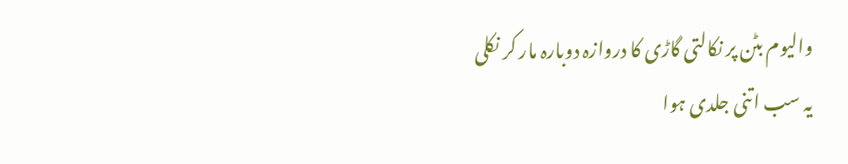والیوم بٹن پر نکالتی گاڑی کا دروازہ دوبارہ مار کر نکلی
یہ سب اتنی جلدی ہوا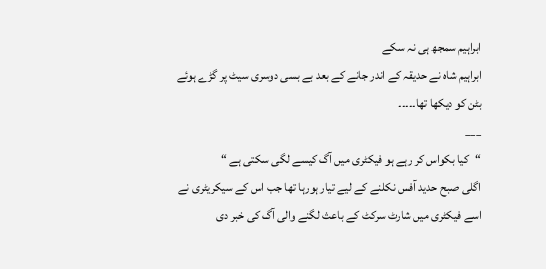ابراہیم سمجھ ہی نہ سکے
ابراہیم شاہ نے حدیقہ کے اندر جانے کے بعد بے بسی دوسری سیٹ پر گڑے ہوئے بٹن کو دیکھا تھا۔۔۔۔۔
___
“کیا بکواس کر رہے ہو فیکٹری میں آگ کیسے لگی سکتی ہے “
اگلی صبح حدید آفس نکلنے کے لیے تیار ہورہا تھا جب اس کے سیکریٹری نے اسے فیکٹری میں شارٹ سرکٹ کے باعث لگنے والی آگ کی خبر دی